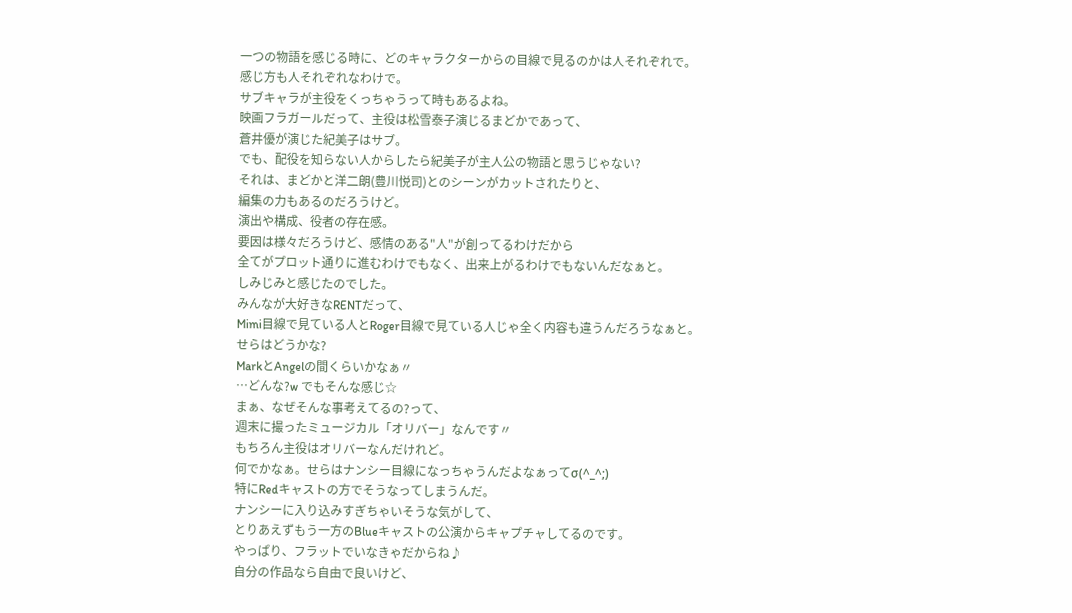一つの物語を感じる時に、どのキャラクターからの目線で見るのかは人それぞれで。
感じ方も人それぞれなわけで。
サブキャラが主役をくっちゃうって時もあるよね。
映画フラガールだって、主役は松雪泰子演じるまどかであって、
蒼井優が演じた紀美子はサブ。
でも、配役を知らない人からしたら紀美子が主人公の物語と思うじゃない?
それは、まどかと洋二朗(豊川悦司)とのシーンがカットされたりと、
編集の力もあるのだろうけど。
演出や構成、役者の存在感。
要因は様々だろうけど、感情のある"人"が創ってるわけだから
全てがプロット通りに進むわけでもなく、出来上がるわけでもないんだなぁと。
しみじみと感じたのでした。
みんなが大好きなRENTだって、
Mimi目線で見ている人とRoger目線で見ている人じゃ全く内容も違うんだろうなぁと。
せらはどうかな?
MarkとAngelの間くらいかなぁ〃
…どんな?w でもそんな感じ☆
まぁ、なぜそんな事考えてるの?って、
週末に撮ったミュージカル「オリバー」なんです〃
もちろん主役はオリバーなんだけれど。
何でかなぁ。せらはナンシー目線になっちゃうんだよなぁってσ(^_^;)
特にRedキャストの方でそうなってしまうんだ。
ナンシーに入り込みすぎちゃいそうな気がして、
とりあえずもう一方のBlueキャストの公演からキャプチャしてるのです。
やっぱり、フラットでいなきゃだからね♪
自分の作品なら自由で良いけど、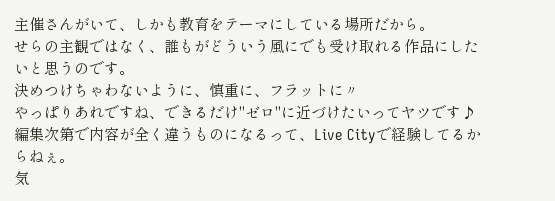主催さんがいて、しかも教育をテーマにしている場所だから。
せらの主観ではなく、誰もがどういう風にでも受け取れる作品にしたいと思うのです。
決めつけちゃわないように、慎重に、フラットに〃
やっぱりあれですね、できるだけ"ゼロ"に近づけたいってヤツです♪
編集次第で内容が全く違うものになるって、Live Cityで経験してるからねぇ。
気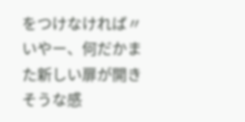をつけなければ〃
いやー、何だかまた新しい扉が開きそうな感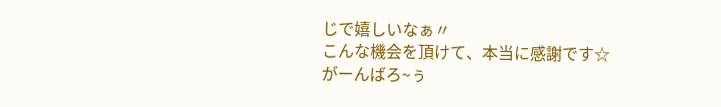じで嬉しいなぁ〃
こんな機会を頂けて、本当に感謝です☆
がーんばろ~ぅ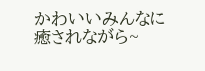かわいいみんなに癒されながら~